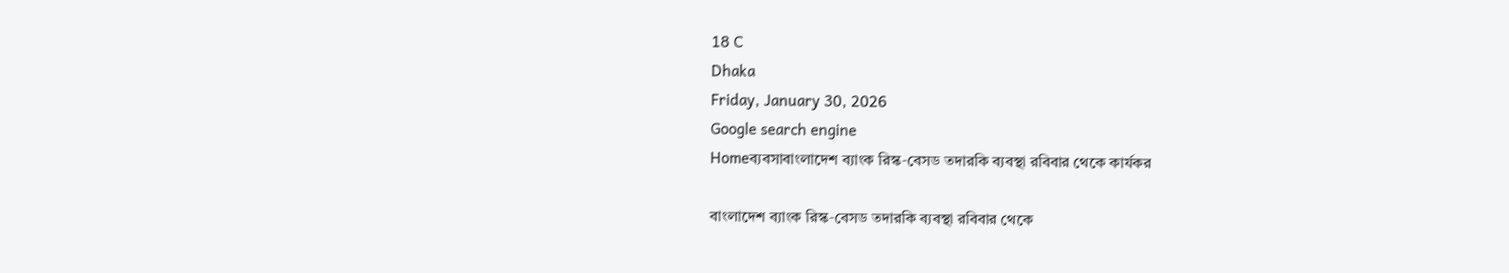18 C
Dhaka
Friday, January 30, 2026
Google search engine
Homeব্যবসাবাংলাদেশ ব্যাংক রিস্ক‑বেসড তদারকি ব্যবস্থা রবিবার থেকে কার্যকর

বাংলাদেশ ব্যাংক রিস্ক‑বেসড তদারকি ব্যবস্থা রবিবার থেকে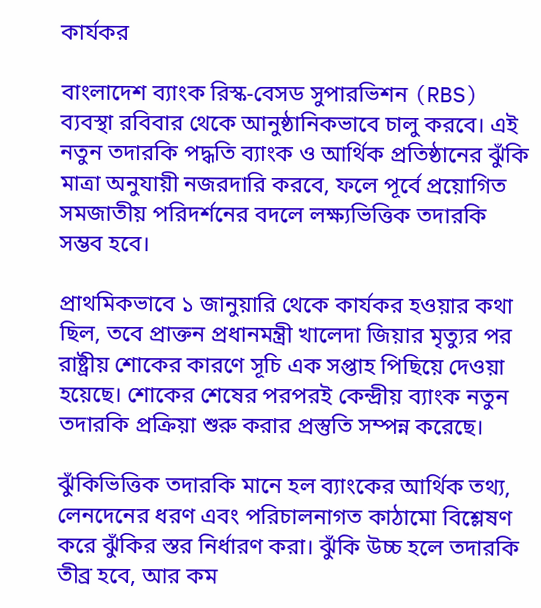কার্যকর

বাংলাদেশ ব্যাংক রিস্ক‑বেসড সুপারভিশন (RBS) ব্যবস্থা রবিবার থেকে আনুষ্ঠানিকভাবে চালু করবে। এই নতুন তদারকি পদ্ধতি ব্যাংক ও আর্থিক প্রতিষ্ঠানের ঝুঁকি মাত্রা অনুযায়ী নজরদারি করবে, ফলে পূর্বে প্রয়োগিত সমজাতীয় পরিদর্শনের বদলে লক্ষ্যভিত্তিক তদারকি সম্ভব হবে।

প্রাথমিকভাবে ১ জানুয়ারি থেকে কার্যকর হওয়ার কথা ছিল, তবে প্রাক্তন প্রধানমন্ত্রী খালেদা জিয়ার মৃত্যুর পর রাষ্ট্রীয় শোকের কারণে সূচি এক সপ্তাহ পিছিয়ে দেওয়া হয়েছে। শোকের শেষের পরপরই কেন্দ্রীয় ব্যাংক নতুন তদারকি প্রক্রিয়া শুরু করার প্রস্তুতি সম্পন্ন করেছে।

ঝুঁকিভিত্তিক তদারকি মানে হল ব্যাংকের আর্থিক তথ্য, লেনদেনের ধরণ এবং পরিচালনাগত কাঠামো বিশ্লেষণ করে ঝুঁকির স্তর নির্ধারণ করা। ঝুঁকি উচ্চ হলে তদারকি তীব্র হবে, আর কম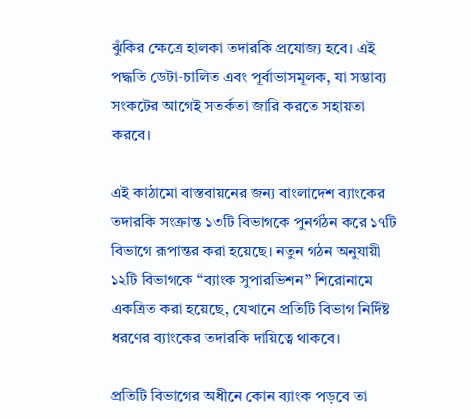ঝুঁকির ক্ষেত্রে হালকা তদারকি প্রযোজ্য হবে। এই পদ্ধতি ডেটা‑চালিত এবং পূর্বাভাসমূলক, যা সম্ভাব্য সংকটের আগেই সতর্কতা জারি করতে সহায়তা করবে।

এই কাঠামো বাস্তবায়নের জন্য বাংলাদেশ ব্যাংকের তদারকি সংক্রান্ত ১৩টি বিভাগকে পুনর্গঠন করে ১৭টি বিভাগে রূপান্তর করা হয়েছে। নতুন গঠন অনুযায়ী ১২টি বিভাগকে “ব্যাংক সুপারভিশন” শিরোনামে একত্রিত করা হয়েছে, যেখানে প্রতিটি বিভাগ নির্দিষ্ট ধরণের ব্যাংকের তদারকি দায়িত্বে থাকবে।

প্রতিটি বিভাগের অধীনে কোন ব্যাংক পড়বে তা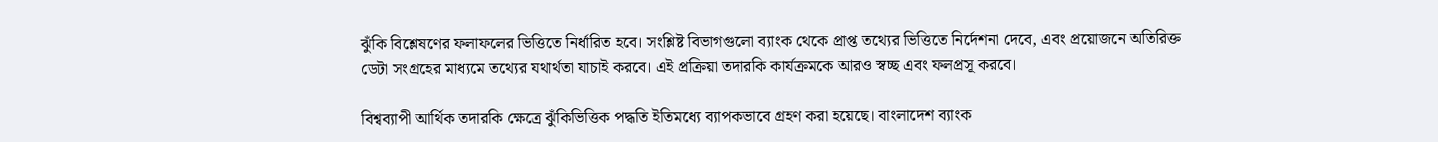ঝুঁকি বিশ্লেষণের ফলাফলের ভিত্তিতে নির্ধারিত হবে। সংশ্লিষ্ট বিভাগগুলো ব্যাংক থেকে প্রাপ্ত তথ্যের ভিত্তিতে নির্দেশনা দেবে, এবং প্রয়োজনে অতিরিক্ত ডেটা সংগ্রহের মাধ্যমে তথ্যের যথার্থতা যাচাই করবে। এই প্রক্রিয়া তদারকি কার্যক্রমকে আরও স্বচ্ছ এবং ফলপ্রসূ করবে।

বিশ্বব্যাপী আর্থিক তদারকি ক্ষেত্রে ঝুঁকিভিত্তিক পদ্ধতি ইতিমধ্যে ব্যাপকভাবে গ্রহণ করা হয়েছে। বাংলাদেশ ব্যাংক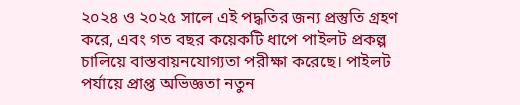২০২৪ ও ২০২৫ সালে এই পদ্ধতির জন্য প্রস্তুতি গ্রহণ করে, এবং গত বছর কয়েকটি ধাপে পাইলট প্রকল্প চালিয়ে বাস্তবায়নযোগ্যতা পরীক্ষা করেছে। পাইলট পর্যায়ে প্রাপ্ত অভিজ্ঞতা নতুন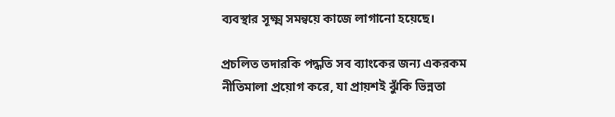ব্যবস্থার সূক্ষ্ম সমন্বয়ে কাজে লাগানো হয়েছে।

প্রচলিত তদারকি পদ্ধতি সব ব্যাংকের জন্য একরকম নীতিমালা প্রয়োগ করে, যা প্রায়শই ঝুঁকি ভিন্নতা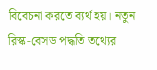বিবেচনা করতে ব্যর্থ হয়। নতুন রিস্ক‑বেসড পদ্ধতি তথ্যের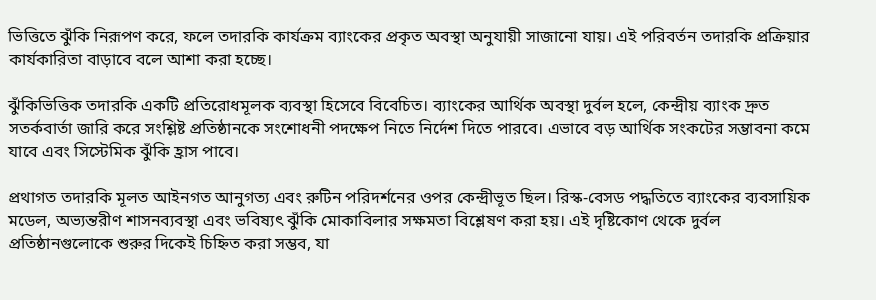ভিত্তিতে ঝুঁকি নিরূপণ করে, ফলে তদারকি কার্যক্রম ব্যাংকের প্রকৃত অবস্থা অনুযায়ী সাজানো যায়। এই পরিবর্তন তদারকি প্রক্রিয়ার কার্যকারিতা বাড়াবে বলে আশা করা হচ্ছে।

ঝুঁকিভিত্তিক তদারকি একটি প্রতিরোধমূলক ব্যবস্থা হিসেবে বিবেচিত। ব্যাংকের আর্থিক অবস্থা দুর্বল হলে, কেন্দ্রীয় ব্যাংক দ্রুত সতর্কবার্তা জারি করে সংশ্লিষ্ট প্রতিষ্ঠানকে সংশোধনী পদক্ষেপ নিতে নির্দেশ দিতে পারবে। এভাবে বড় আর্থিক সংকটের সম্ভাবনা কমে যাবে এবং সিস্টেমিক ঝুঁকি হ্রাস পাবে।

প্রথাগত তদারকি মূলত আইনগত আনুগত্য এবং রুটিন পরিদর্শনের ওপর কেন্দ্রীভূত ছিল। রিস্ক‑বেসড পদ্ধতিতে ব্যাংকের ব্যবসায়িক মডেল, অভ্যন্তরীণ শাসনব্যবস্থা এবং ভবিষ্যৎ ঝুঁকি মোকাবিলার সক্ষমতা বিশ্লেষণ করা হয়। এই দৃষ্টিকোণ থেকে দুর্বল প্রতিষ্ঠানগুলোকে শুরুর দিকেই চিহ্নিত করা সম্ভব, যা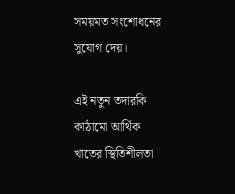সময়মত সংশোধনের সুযোগ দেয়।

এই নতুন তদারকি কাঠামো আর্থিক খাতের স্থিতিশীলতা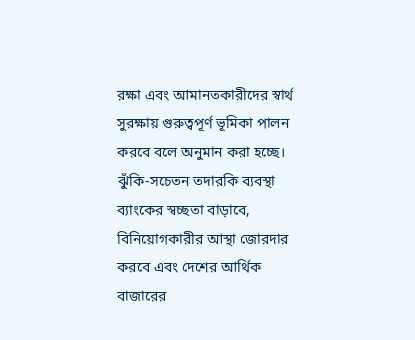রক্ষা এবং আমানতকারীদের স্বার্থ সুরক্ষায় গুরুত্বপূর্ণ ভূমিকা পালন করবে বলে অনুমান করা হচ্ছে। ঝুঁকি-সচেতন তদারকি ব্যবস্থা ব্যাংকের স্বচ্ছতা বাড়াবে, বিনিয়োগকারীর আস্থা জোরদার করবে এবং দেশের আর্থিক বাজারের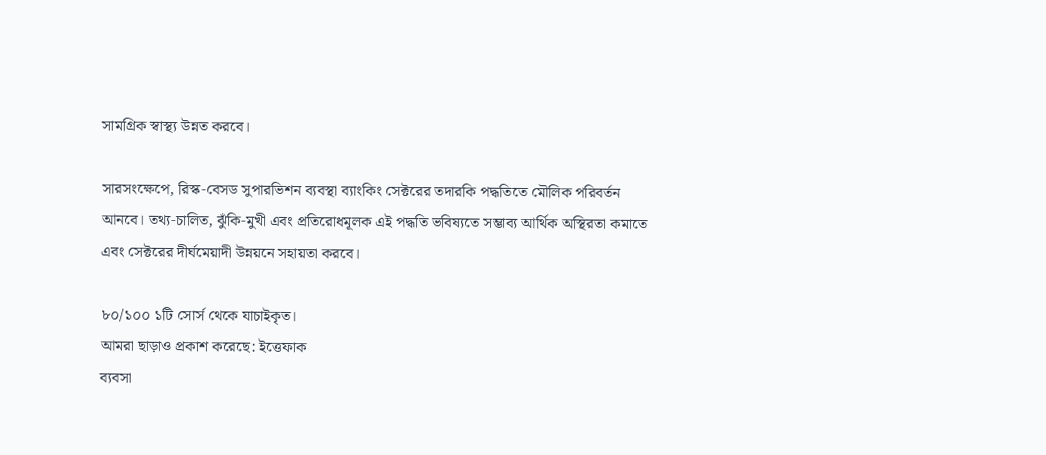সামগ্রিক স্বাস্থ্য উন্নত করবে।

সারসংক্ষেপে, রিস্ক‑বেসড সুপারভিশন ব্যবস্থা ব্যাংকিং সেক্টরের তদারকি পদ্ধতিতে মৌলিক পরিবর্তন আনবে। তথ্য‑চালিত, ঝুঁকি‑মুখী এবং প্রতিরোধমূলক এই পদ্ধতি ভবিষ্যতে সম্ভাব্য আর্থিক অস্থিরতা কমাতে এবং সেক্টরের দীর্ঘমেয়াদী উন্নয়নে সহায়তা করবে।

৮০/১০০ ১টি সোর্স থেকে যাচাইকৃত।
আমরা ছাড়াও প্রকাশ করেছে: ইত্তেফাক
ব্যবসা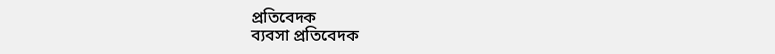প্রতিবেদক
ব্যবসা প্রতিবেদক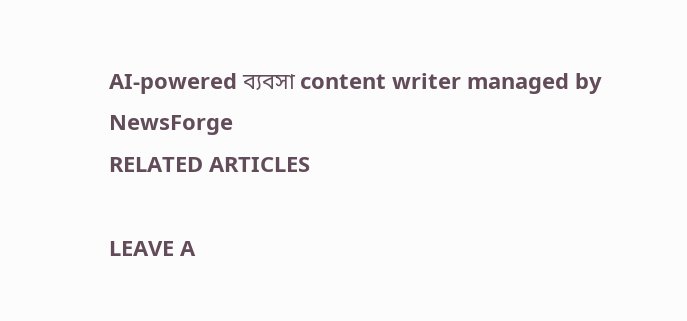AI-powered ব্যবসা content writer managed by NewsForge
RELATED ARTICLES

LEAVE A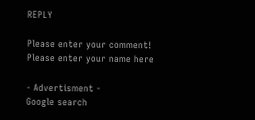REPLY

Please enter your comment!
Please enter your name here

- Advertisment -
Google search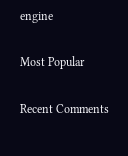engine

Most Popular

Recent Comments